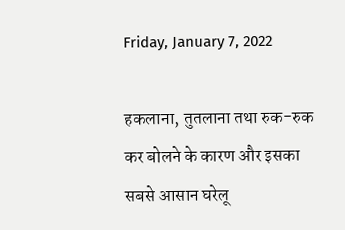Friday, January 7, 2022

हकलाना, तुतलाना तथा रुक-रुक कर बोलने के कारण और इसका सबसे आसान घरेलू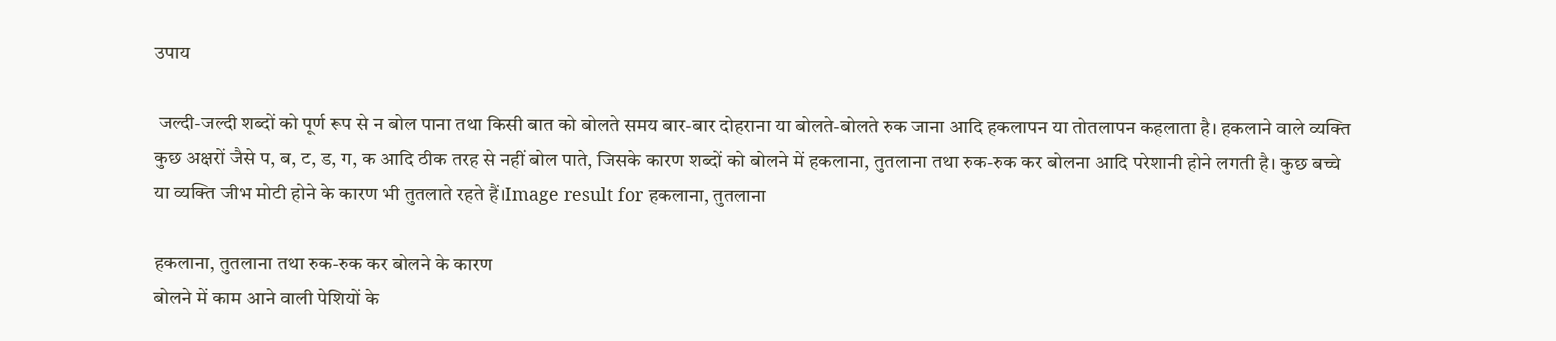उपाय

 जल्दी-जल्दी शब्दों को पूर्ण रूप से न बोल पाना तथा किसी बात को बोलते समय बार-बार दोहराना या बोलते-बोलते रुक जाना आदि हकलापन या तोतलापन कहलाता है। हकलाने वाले व्यक्ति कुछ अक्षरों जैसे प, ब, ट, ड, ग, क आदि ठीक तरह से नहीं बोल पाते, जिसके कारण शब्दों को बोलने में हकलाना, तुतलाना तथा रुक-रुक कर बोलना आदि परेशानी होने लगती है। कुछ बच्चे या व्यक्ति जीभ मोटी होने के कारण भी तुतलाते रहते हैं।Image result for हकलाना, तुतलाना

हकलाना, तुतलाना तथा रुक-रुक कर बोलने के कारण
बोलने में काम आने वाली पेशियों के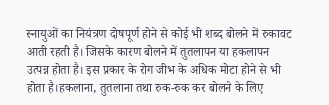स्नायुओं का नियंत्रण दोषपूर्ण होने से कोई भी शब्द बोलने में रुकावट आती रहती है। जिसके कारण बोलने में तुतलापन या हकलापन उत्पन्न होता है। इस प्रकार के रोग जीभ के अधिक मोटा होने से भी होता है।हकलाना, तुतलाना तथा रुक-रुक कर बोलने के लिए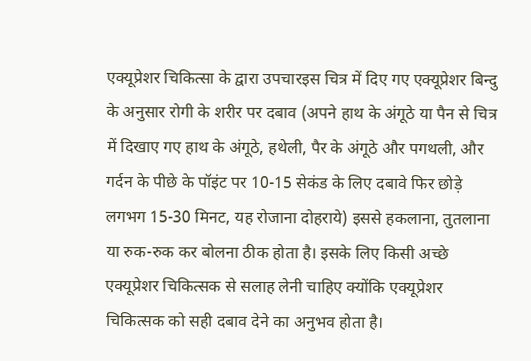एक्यूप्रेशर चिकित्सा के द्वारा उपचारइस चित्र में दिए गए एक्यूप्रेशर बिन्दु के अनुसार रोगी के शरीर पर दबाव (अपने हाथ के अंगूठे या पैन से चित्र में दिखाए गए हाथ के अंगूठे, हथेली, पैर के अंगूठे और पगथली, और गर्दन के पीछे के पॉइंट पर 10-15 सेकंड के लिए दबावे फिर छोड़े लगभग 15-30 मिनट, यह रोजाना दोहराये) इससे हकलाना, तुतलाना या रुक-रुक कर बोलना ठीक होता है। इसके लिए किसी अच्छे एक्यूप्रेशर चिकित्सक से सलाह लेनी चाहिए क्योंकि एक्यूप्रेशर चिकित्सक को सही दबाव देने का अनुभव होता है।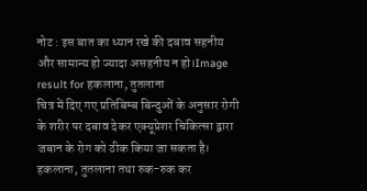नोट : इस बात का ध्यान रखे की दबाव सहनीय और सामान्य हो ज्यादा असहनीय न हो।Image result for हकलाना, तुतलाना
चित्र में दिए गए प्रतिबिम्ब बिन्दुओं के अनुसार रोगी के शरीर पर दबाव देकर एक्यूप्रेशर चिकित्सा द्वारा जबान के रोग को ठीक किया जा सकता है।
हकलाना, तुतलाना तथा रुक-रुक कर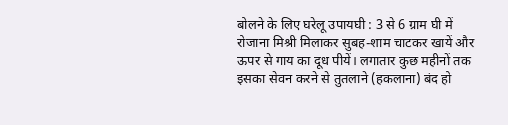बोलने के लिए घरेलू उपायघी : 3 से 6 ग्राम घी में रोजाना मिश्री मिलाकर सुबह-शाम चाटकर खायें और ऊपर से गाय का दूध पीयें। लगातार कुछ महीनों तक इसका सेवन करने से तुतलाने (हकलाना) बंद हो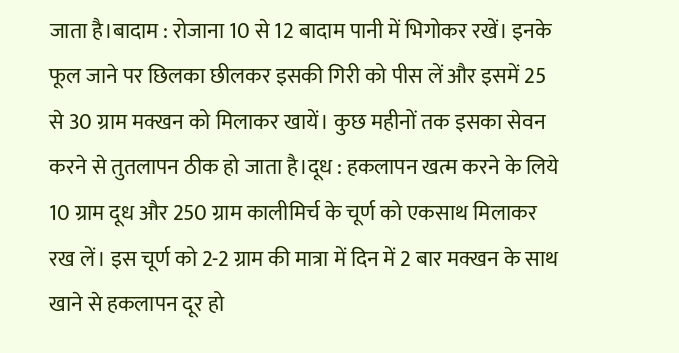जाता है।बादाम : रोजाना 10 से 12 बादाम पानी में भिगोकर रखें। इनके फूल जाने पर छिलका छीलकर इसकी गिरी को पीस लें और इसमें 25 से 30 ग्राम मक्खन को मिलाकर खायें। कुछ महीनों तक इसका सेवन करने से तुतलापन ठीक हो जाता है।दूध : हकलापन खत्म करने के लिये 10 ग्राम दूध और 250 ग्राम कालीमिर्च के चूर्ण को एकसाथ मिलाकर रख लें। इस चूर्ण को 2-2 ग्राम की मात्रा में दिन में 2 बार मक्खन के साथ खाने से हकलापन दूर हो